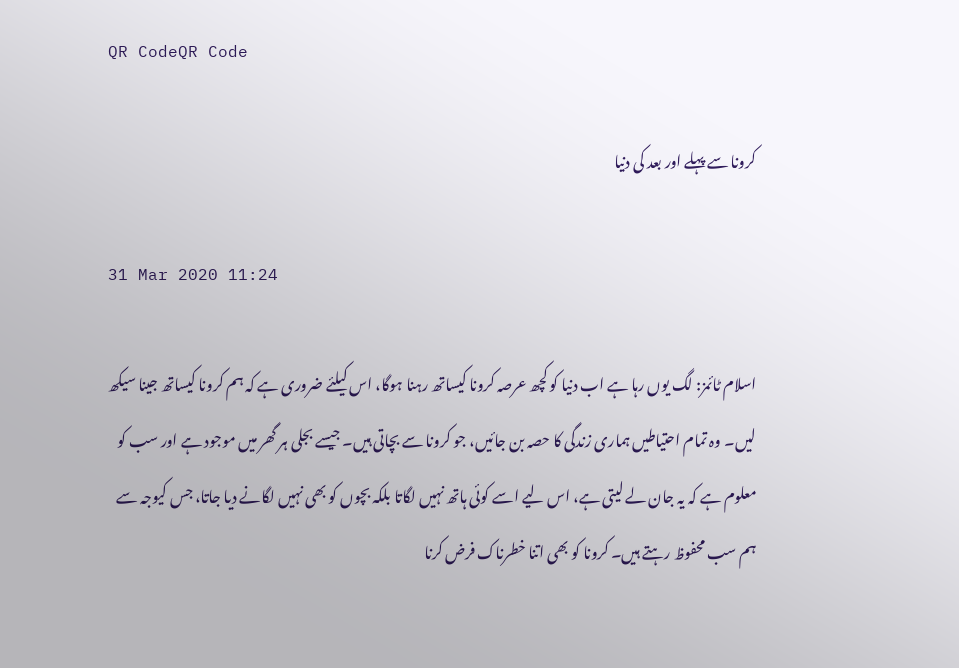QR CodeQR Code

کرونا سے پہلے اور بعد کی دنیا

31 Mar 2020 11:24

اسلام ٹائمز: لگ یوں رہا ہے اب دنیا کو کچھ عرصہ کرونا کیساتھ رہنا ہوگا، اس کیلئے ضروری ہے کہ ہم کرونا کیساتھ جینا سیکھ لیں۔ وہ تمام احتیاطیں ہماری زندگی کا حصہ بن جائیں، جو کرونا سے بچاتی ہیں۔ جیسے بجلی ہر گھر میں موجود ہے اور سب کو معلوم ہے کہ یہ جان لے لیتی ہے، اس لیے اسے کوئی ہاتھ نہیں لگاتا بلکہ بچوں کو بھی نہیں لگانے دیا جاتا، جس کیوجہ سے ہم سب محفوظ رہتے ہیں۔ کرونا کو بھی اتنا خطرناک فرض کرنا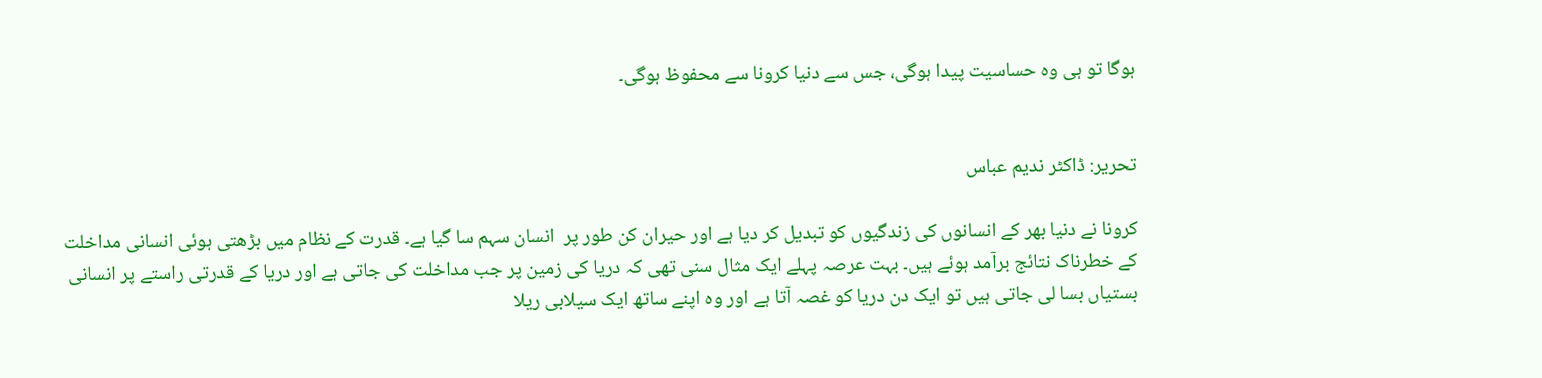ہوگا تو ہی وہ حساسیت پیدا ہوگی، جس سے دنیا کرونا سے محفوظ ہوگی۔


تحریر: ڈاکٹر ندیم عباس

کرونا نے دنیا بھر کے انسانوں کی زندگیوں کو تبدیل کر دیا ہے اور حیران کن طور پر  انسان سہم سا گیا ہے۔ قدرت کے نظام میں بڑھتی ہوئی انسانی مداخلت کے خطرناک نتائج برآمد ہوئے ہیں۔ بہت عرصہ پہلے ایک مثال سنی تھی کہ دریا کی زمین پر جب مداخلت کی جاتی ہے اور دریا کے قدرتی راستے پر انسانی بستیاں بسا لی جاتی ہیں تو ایک دن دریا کو غصہ آتا ہے اور وہ اپنے ساتھ ایک سیلابی ریلا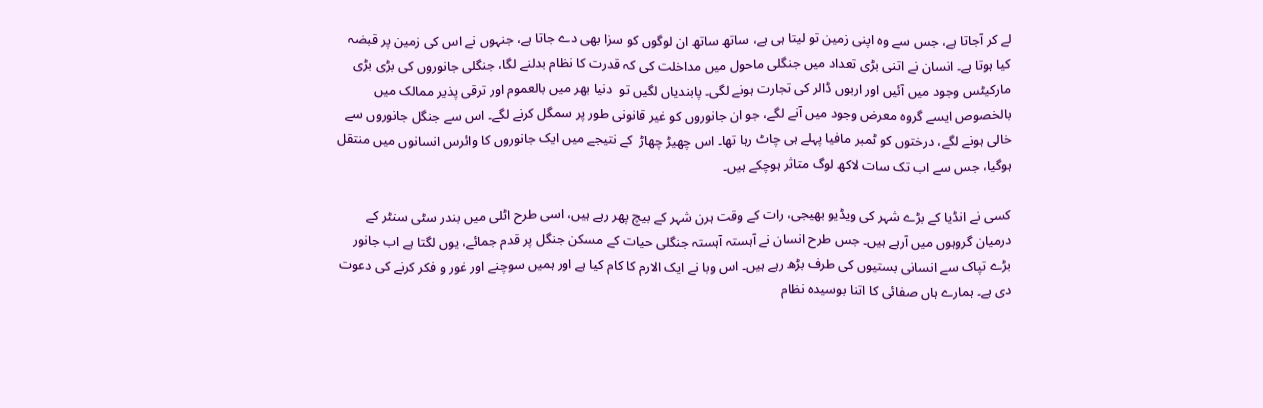لے کر آجاتا ہے، جس سے وہ اپنی زمین تو لیتا ہی ہے، ساتھ ساتھ ان لوگوں کو سزا بھی دے جاتا ہے، جنہوں نے اس کی زمین پر قبضہ کیا ہوتا ہے۔ انسان نے اتنی بڑی تعداد میں جنگلی ماحول میں مداخلت کی کہ قدرت کا نظام بدلنے لگا، جنگلی جانوروں کی بڑی بڑی مارکیٹس وجود میں آئیں اور اربوں ڈالر کی تجارت ہونے لگی۔ پابندیاں لگیں تو  دنیا بھر میں بالعموم اور ترقی پذیر ممالک میں بالخصوص ایسے گروہ معرض وجود میں آنے لگے، جو ان جانوروں کو غیر قانونی طور پر سمگل کرنے لگے۔ اس سے جنگل جانوروں سے خالی ہونے لگے، درختوں کو ٹمبر مافیا پہلے ہی چاٹ رہا تھا۔ اس چھیڑ چھاڑ  کے نتیجے میں ایک جانوروں کا وائرس انسانوں میں منتقل ہوگیا، جس سے اب تک سات لاکھ لوگ متاثر ہوچکے ہیں۔

کسی نے انڈیا کے بڑے شہر کی ویڈیو بھیجی، رات کے وقت ہرن شہر کے بیچ پھر رہے ہیں، اسی طرح اٹلی میں بندر سٹی سنٹر کے درمیان گروہوں میں آرہے ہیں۔ جس طرح انسان نے آہستہ آہستہ جنگلی حیات کے مسکن جنگل پر قدم جمائے، یوں لگتا ہے اب جانور بڑے تپاک سے انسانی بستیوں کی طرف بڑھ رہے ہیں۔ اس وبا نے ایک الارم کا کام کیا ہے اور ہمیں سوچنے اور غور و فکر کرنے کی دعوت دی ہے۔ ہمارے ہاں صفائی کا اتنا بوسیدہ نظام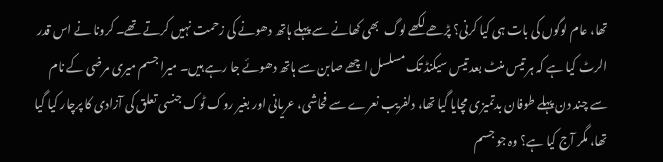تھا، عام لوگوں کی بات ہی کیا کرنی؟ پڑھے لکھے لوگ  بھی کھانے سے پہلے ہاتھ دھونے کی زحمت نہیں کرتے تھے۔ کرونا نے اس قدر الرٹ کیا ہے کہ ہر تیس منٹ بعد تیس سیکنڈ تک مسلسل اچھے صابن سے ہاتھ دھوئے جا رہے ہیں۔ میرا جسم میری مرضی کے نام سے چند دن پہلے طوفان بدتمیزی مچایا گیا تھا، دلفریب نعرے سے فحاشی، عریانی اور بغیر روک ٹوک جنسی تعلق کی آزادی کا پرچار کیا گیا تھا، مگر آج کیا ہے؟ وہ جو جسم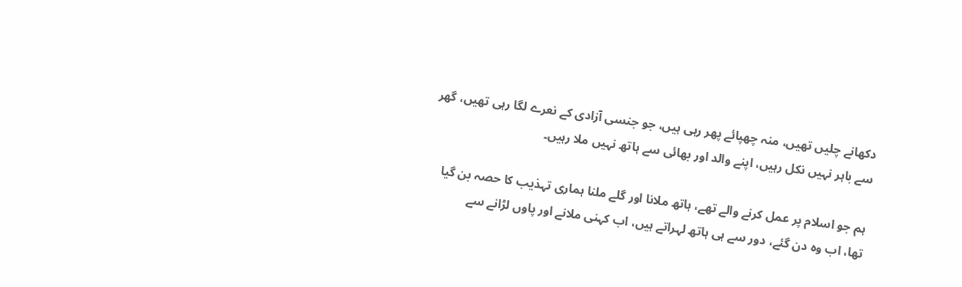دکھانے چلیں تھیں، منہ چھپائے پھر رہی ہیں، جو جنسی آزادی کے نعرے لگا رہی تھیں، گھر سے باہر نہیں نکل رہیں، اپنے والد اور بھائی سے ہاتھ نہیں ملا رہیں۔

ہم جو اسلام پر عمل کرنے والے تھے، ہاتھ ملانا اور گلے ملنا ہماری تہذیب کا حصہ بن گیا تھا، اب وہ دن گئے، دور سے ہی ہاتھ لہراتے ہیں، اب کہنی ملانے اور پاوں لڑانے سے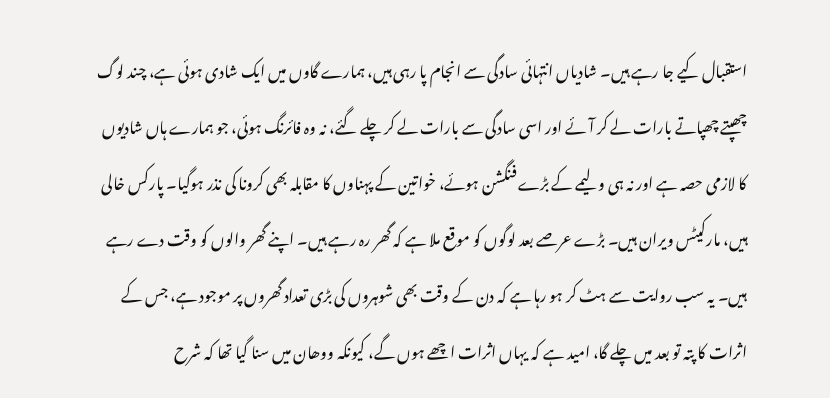استقبال کیے جا رہے ہیں۔ شادیاں انتہائی سادگی سے انجام پا رہی ہیں، ہمارے گاوں میں ایک شادی ہوئی ہے، چند لوگ چھپتے چھپاتے بارات لے کر آئے اور اسی سادگی سے بارات لے کر چلے گئے، نہ وہ فائرنگ ہوئی، جو ہمارے ہاں شادیوں کا لازمی حصہ ہے اور نہ ہی ولیمے کے بڑے فنگشن ہوئے، خواتین کے پہناوں کا مقابلہ بھی کرونا کی نذر ہوگیا۔ پارکس خالی ہیں، مارکیٹس ویران ہیں۔ بڑے عرصے بعد لوگوں کو موقع ملا ہے کہ گھر رہ رہے ہیں۔ اپنے گھر والوں کو وقت دے رہے ہیں۔ یہ سب روایت سے ہٹ کر ہو رہا ہے کہ دن کے وقت بھی شوہروں کی بڑی تعداد گھروں پر موجود ہے، جس کے اثرات کا پتہ تو بعد میں چلے گا، امید ہے کہ یہاں اثرات اچھے ہوں گے، کیونکہ ووھان میں سنا گیا تھا کہ شرح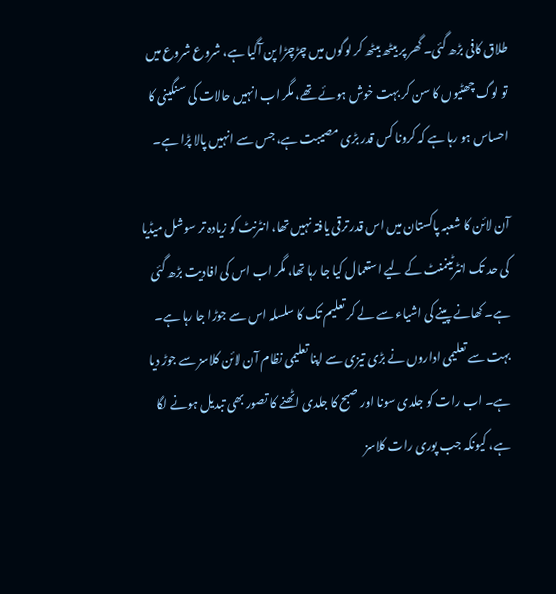طلاق کافی بڑھ گئی۔ گھر پر بیٹھ بیٹھ کر لوگوں میں چڑچڑا پن آگیا ہے، شروع شروع میں تو لوگ چھٹیوں کا سن کر بہت خوش ہوئے تھے، مگر اب انہیں حالات کی سنگینی کا احساس ہو رہا ہے کہ کرونا کس قدر بڑی مصیبت ہے، جس سے انہیں پالا پڑا ہے۔

آن لائن کا شعبہ پاکستان میں اس قدر ترقی یافتہ نہیں تھا، انٹرنٹ کو زیادہ تر سوشل میڈیا کی حد تک انٹرٹینمنٹ کے لیے استعمال کیا جا رہا تھا، مگر اب اس کی افادیت بڑھ گئی ہے۔ کھانے پینے کی اشیاء سے لے کر تعلیم تک کا سلسلہ اس سے جوڑا جا رہا ہے۔ بہت سے تعلیمی اداروں نے بڑی تیزی سے اپنا تعلیمی نظام آن لائن کلاسز سے جوڑ دیا ہے۔ اب رات کو جلدی سونا اور صبح کا جلدی اٹھنے کا تصور بھی تبدیل ہونے لگا ہے، کیونکہ جب پوری رات کلاسز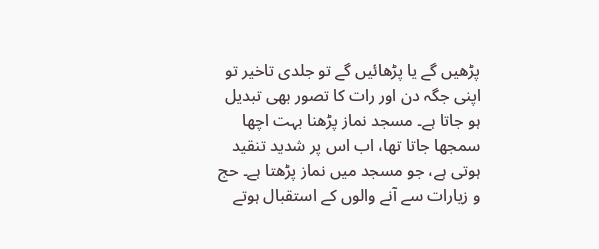پڑھیں گے یا پڑھائیں گے تو جلدی تاخیر تو اپنی جگہ دن اور رات کا تصور بھی تبدیل ہو جاتا ہے۔ مسجد نماز پڑھنا بہت اچھا سمجھا جاتا تھا، اب اس پر شدید تنقید ہوتی ہے، جو مسجد میں نماز پڑھتا ہے۔ حج و زیارات سے آنے والوں کے استقبال ہوتے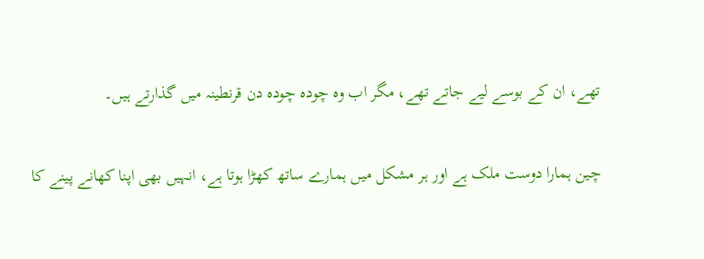تھے، ان کے بوسے لیے جاتے تھے، مگر اب وہ چودہ چودہ دن قرنطینہ میں گذارتے ہیں۔

چین ہمارا دوست ملک ہے اور ہر مشکل میں ہمارے ساتھ کھڑا ہوتا ہے، انہیں بھی اپنا کھانے پینے کا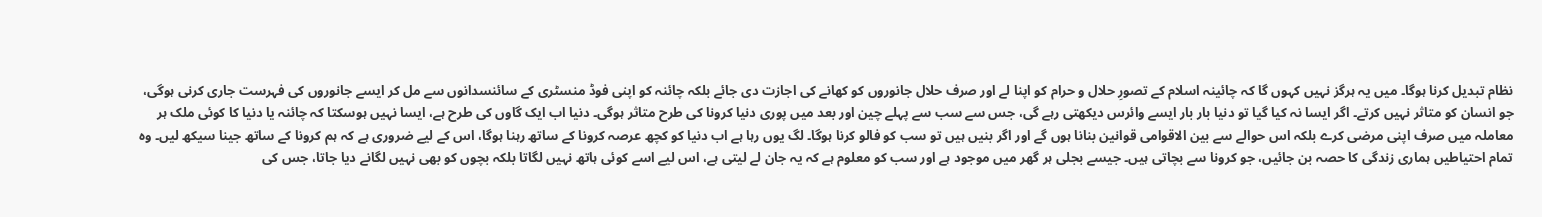نظام تبدیل کرنا ہوگا۔ میں یہ ہرگز نہیں کہوں گا کہ چائینہ اسلام کے تصورِ حلال و حرام کو اپنا لے اور صرف حلال جانوروں کو کھانے کی اجازت دی جائے بلکہ چائنہ کو اپنی فوڈ منسٹری کے سائنسدانوں سے مل کر ایسے جانوروں کی فہرست جاری کرنی ہوگی، جو انسان کو متاثر نہیں کرتے۔ اگر ایسا نہ کیا گیا تو دنیا بار بار ایسے وائرس دیکھتی رہے گی، جس سے سب سے پہلے چین اور بعد میں پوری دنیا کرونا کی طرح متاثر ہوگی۔ دنیا اب ایک گاوں کی طرح ہے، ایسا نہیں ہوسکتا کہ چائنہ یا دنیا کا کوئی ملک ہر معاملہ میں صرف اپنی مرضی کرے بلکہ اس حوالے سے بین الاقوامی قوانین بنانا ہوں گے اور اگر بنیں ہیں تو سب کو فالو کرنا ہوگا۔ لگ یوں رہا ہے اب دنیا کو کچھ عرصہ کرونا کے ساتھ رہنا ہوگا، اس کے لیے ضروری ہے کہ ہم کرونا کے ساتھ جینا سیکھ لیں۔ وہ تمام احتیاطیں ہماری زندگی کا حصہ بن جائیں، جو کرونا سے بچاتی ہیں۔ جیسے بجلی ہر گھر میں موجود ہے اور سب کو معلوم ہے کہ یہ جان لے لیتی ہے، اس لیے اسے کوئی ہاتھ نہیں لگاتا بلکہ بچوں کو بھی نہیں لگانے دیا جاتا، جس کی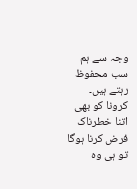وجہ سے ہم سب محفوظ رہتے ہیں۔ کرونا کو بھی اتنا خطرناک فرض کرنا ہوگا تو ہی وہ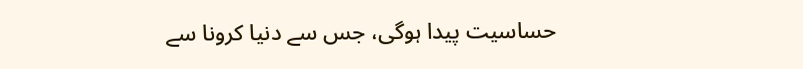حساسیت پیدا ہوگی، جس سے دنیا کرونا سے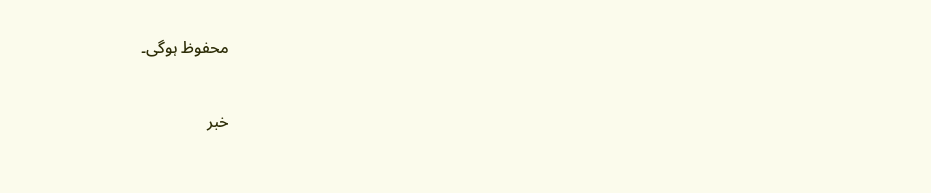محفوظ ہوگی۔


خبر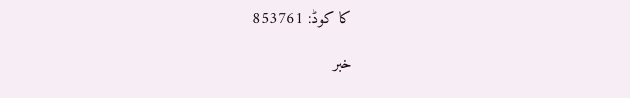کا کوڈ: 853761

خبر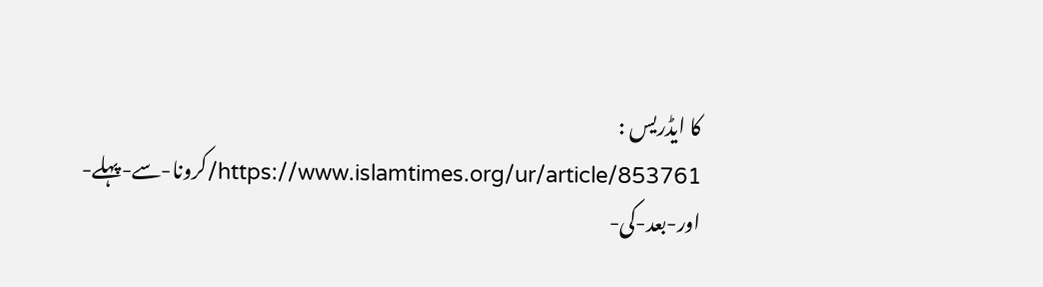کا ایڈریس :
https://www.islamtimes.org/ur/article/853761/کرونا-سے-پہلے-اور-بعد-کی-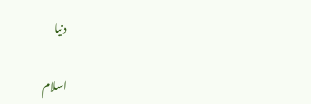دنیا

اسلام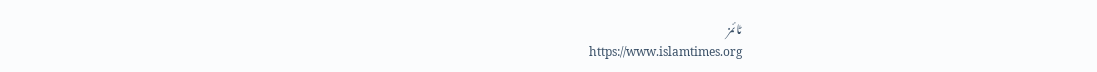ٹائمز
  https://www.islamtimes.org